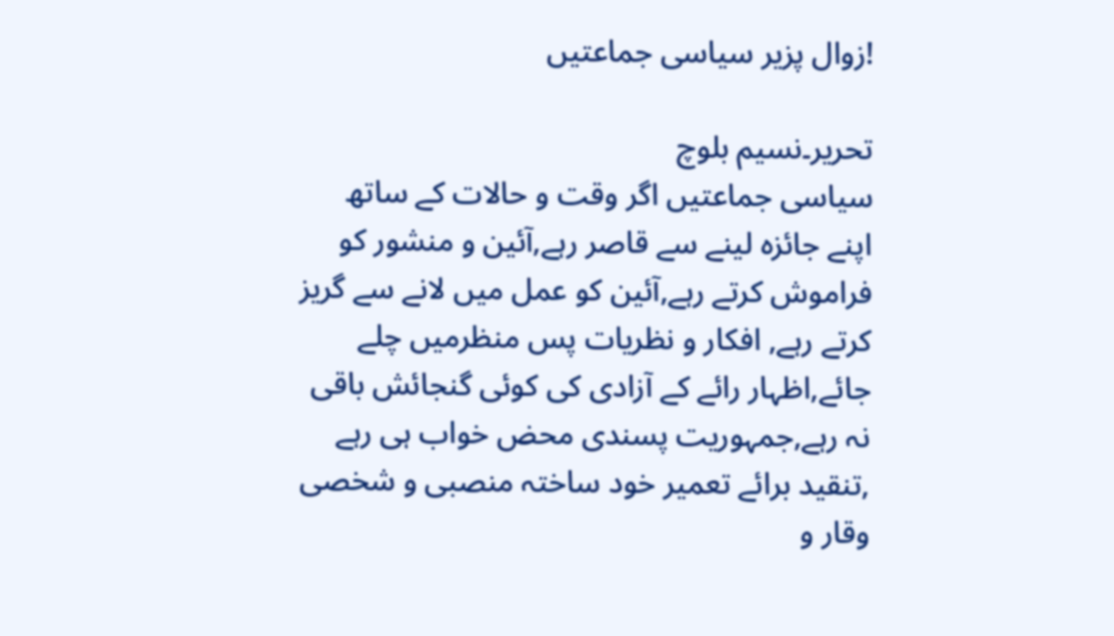!زوال پزیر سیاسی جماعتیں

تحریر۔نسیم بلوچ
سیاسی جماعتیں اگر وقت و حالات کے ساتھ اپنے جائزہ لینے سے قاصر رہے,آئین و منشور کو فراموش کرتے رہے,آئین کو عمل میں لانے سے گریز کرتے رہے, افکار و نظریات پس منظرمیں چلے جائے,اظہار رائے کے آزادی کی کوئی گنجائش باقی نہ رہے,جمہوریت پسندی محض خواب ہی رہے ,تنقید برائے تعمیر خود ساختہ منصبی و شخصی وقار و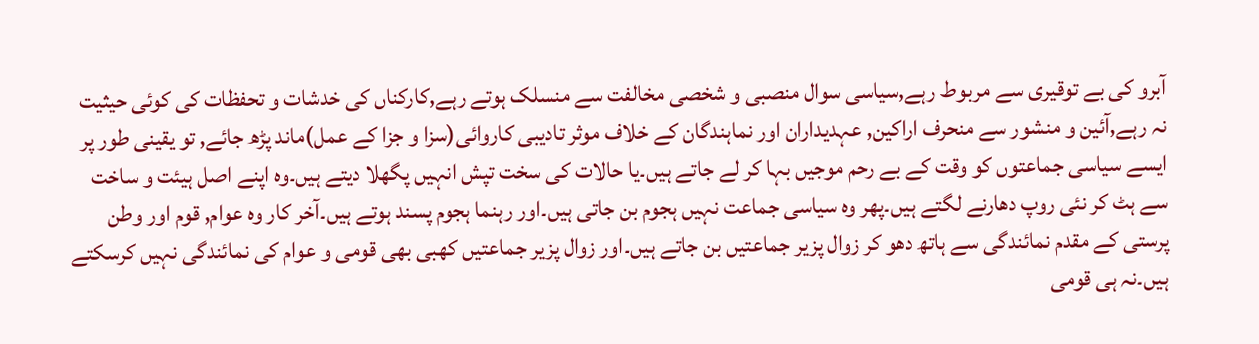آبرو کی بے توقیری سے مربوط رہے,سیاسی سوال منصبی و شخصی مخالفت سے منسلک ہوتے رہے,کارکناں کی خدشات و تحفظات کی کوئی حیثیت نہ رہے,آئین و منشور سے منحرف اراکین, عہدیداران اور نماہندگان کے خلاف موثر تادیبی کاروائی(سزا و جزا کے عمل)ماند پڑھ جائے, تو یقینی طور پر ایسے سیاسی جماعتوں کو وقت کے بے رحم موجیں بہا کر لے جاتے ہیں۔یا حالات کی سخت تپش انہیں پگھلا دیتے ہیں۔وہ اپنے اصل ہیئت و ساخت سے ہٹ کر نئی روپ دھارنے لگتے ہیں۔پھر وہ سیاسی جماعت نہیں ہجوم بن جاتی ہیں۔اور رہنما ہجوم پسند ہوتے ہیں۔آخر کار وہ عوام, قوم اور وطن پرستی کے مقدم نمائندگی سے ہاتھ دھو کر زوال پزیر جماعتیں بن جاتے ہیں۔اور زوال پزیر جماعتیں کھبی بھی قومی و عوام کی نمائندگی نہیں کرسکتے ہیں۔نہ ہی قومی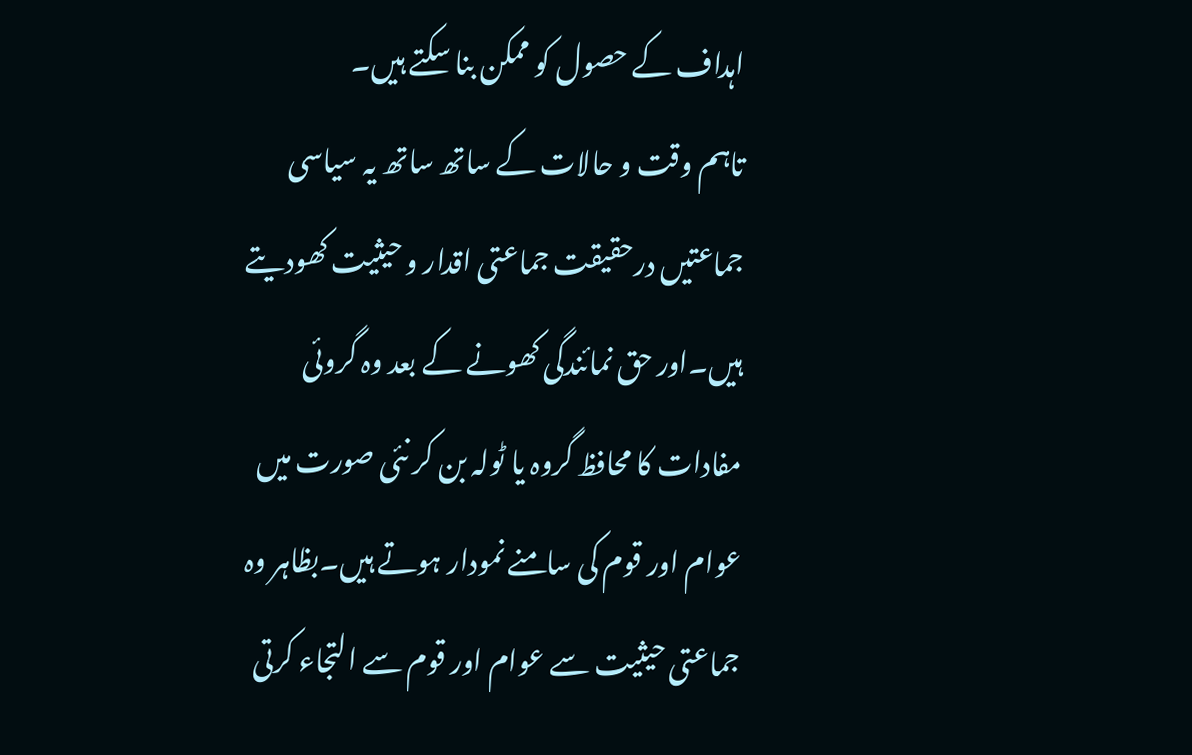اہداف کے حصول کو ممکن بنا سکتے ہیں۔
تاہم وقت و حالات کے ساتھ ساتھ یہ سیاسی جماعتیں درحقیقت جماعتی اقدار و حیثیت کھودیتے ہیں۔اور حق نمائندگی کھونے کے بعد وہ گروئی مفادات کا محافظ گروہ یا ٹولہ بن کر نئی صورت میں عوام اور قوم کی سامنے نمودار ہوتے ہیں۔بظاہر وہ جماعتی حیثیت سے عوام اور قوم سے التجاء کرتی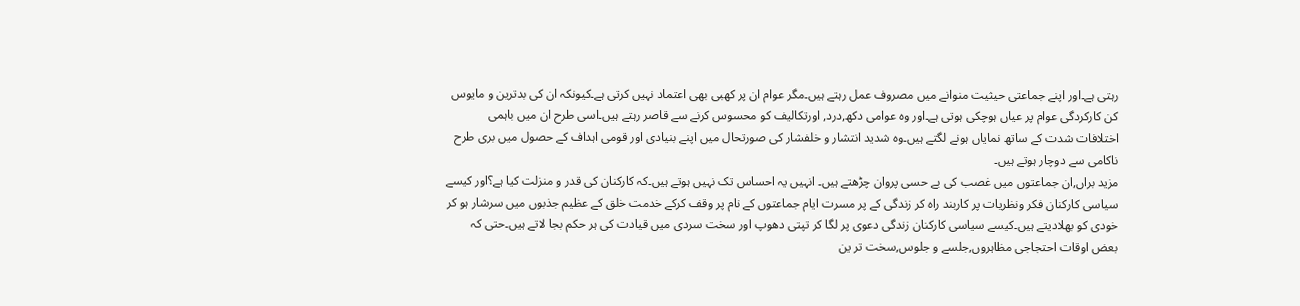رہتی ہے۔اور اپنے جماعتی حیثیت منوانے میں مصروف عمل رہتے ہیں۔مگر عوام ان پر کھبی بھی اعتماد نہیں کرتی ہے۔کیونکہ ان کی بدترین و مایوس کن کارکردگی عوام پر عیاں ہوچکی ہوتی ہے۔اور وہ عوامی دکھ,درد, اورتکالیف کو محسوس کرنے سے قاصر رہتے ہیں۔اسی طرح ان میں باہمی اختلافات شدت کے ساتھ نمایاں ہونے لگتے ہیں۔وہ شدید انتشار و خلفشار کی صورتحال میں اپنے بنیادی اور قومی اہداف کے حصول میں بری طرح ناکامی سے دوچار ہوتے ہیں۔
مزید براں,ان جماعتوں میں غصب کی بے حسی پروان چڑھتے ہیں۔ انہیں یہ احساس تک نہیں ہوتے ہیں۔کہ کارکنان کی قدر و منزلت کیا ہے؟اور کیسے سیاسی کارکنان فکر ونظریات پر کاربند راہ کر زندگی کے پر مسرت ایام جماعتوں کے نام پر وقف کرکے خدمت خلق کے عظیم جذبوں میں سرشار ہو کر خودی کو بھلادیتے ہیں۔کیسے سیاسی کارکنان زندگی دعوی پر لگا کر تپتی دھوپ اور سخت سردی میں قیادت کی ہر حکم بجا لاتے ہیں۔حتی کہ بعض اوقات احتجاجی مظاہروں,جلسے و جلوس,سخت تر ین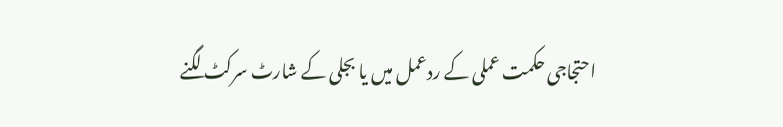احتجاجی حکمت عملی کے ردعمل میں یا بجلی کے شارٹ سرکٹ لگنے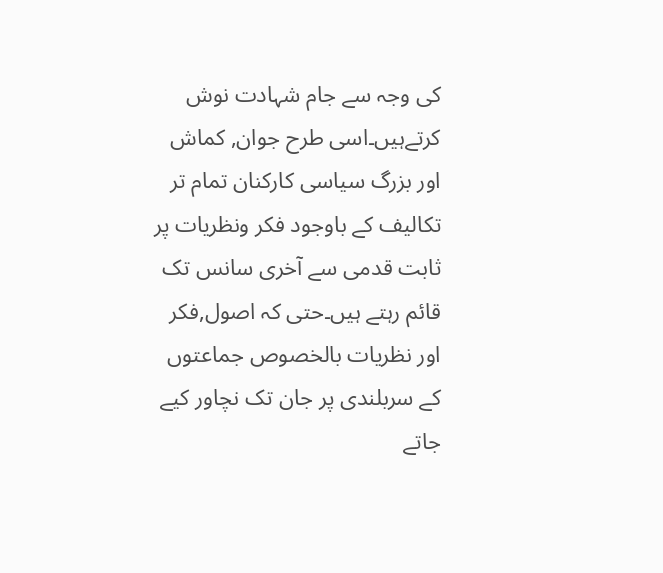کی وجہ سے جام شہادت نوش کرتےہیں۔اسی طرح جوان, کماش اور بزرگ سیاسی کارکنان تمام تر تکالیف کے باوجود فکر ونظریات پر ثابت قدمی سے آخری سانس تک قائم رہتے ہیں۔حتی کہ اصول,فکر اور نظریات بالخصوص جماعتوں کے سربلندی پر جان تک نچاور کیے جاتے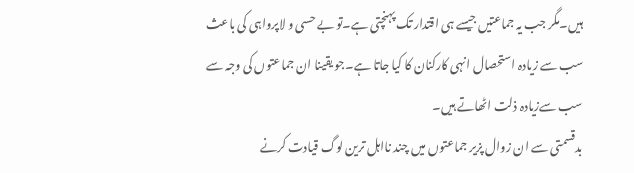ہیں۔مگر جب یہ جماعتیں جیسے ہی اقتدار تک پہنچتی ہے۔تو بے حسی و لاپرواہی کی باعث سب سے زیادہ استحصال انہی کارکنان کا کیا جاتا ہے۔جو یقینا ان جماعتوں کی وجہ سے سب سےزیادہ ذلت اٹھاتے ہیں۔
بدقسمتی سے ان زوال پزیر جماعتوں میں چند نااہل ترین لوگ قیادت کرنے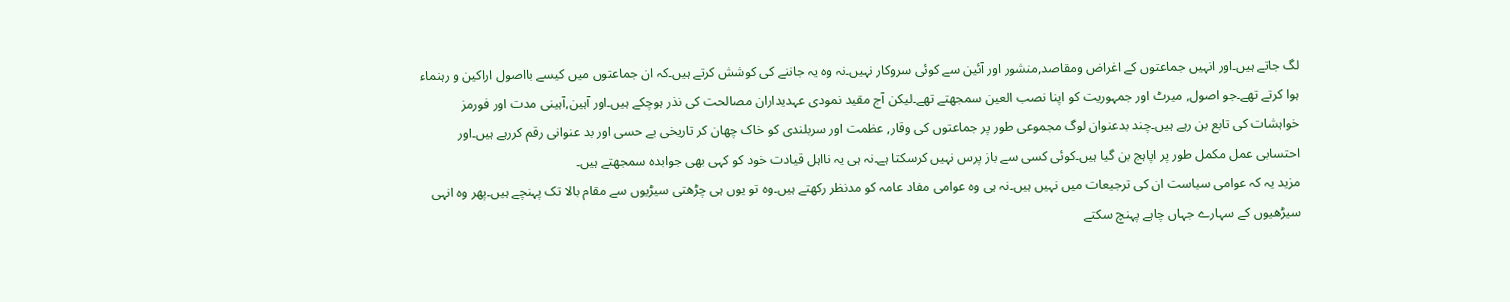لگ جاتے ہیں۔اور انہیں جماعتوں کے اغراض ومقاصد,منشور اور آئین سے کوئی سروکار نہیں۔نہ وہ یہ جاننے کی کوشش کرتے ہیں۔کہ ان جماعتوں میں کیسے بااصول اراکین و رہنماء ہوا کرتے تھے۔جو اصول, میرٹ اور جمہوریت کو اپنا نصب العین سمجھتے تھے۔لیکن آج مقید نمودی عہدیداران مصالحت کی نذر ہوچکے ہیں۔اور آہین,آہینی مدت اور فورمز خواہشات کی تابع بن رہے ہیں۔چند بدعنوان لوگ مجموعی طور پر جماعتوں کی وقار, عظمت اور سربلندی کو خاک چھان کر تاریخی بے حسی اور بد عنوانی رقم کررہے ہیں۔اور احتسابی عمل مکمل طور پر اپاہج بن گیا ہیں۔کوئی کسی سے باز پرس نہیں کرسکتا ہے۔نہ ہی یہ نااہل قیادت خود کو کہی بھی جوابدہ سمجھتے ہیں۔
مزید یہ کہ عوامی سیاست ان کی ترجیعات میں نہیں ہیں۔نہ ہی وہ عوامی مفاد عامہ کو مدنظر رکھتے ہیں۔وہ تو یوں ہی چڑھتی سیڑیوں سے مقام بالا تک پہنچے ہیں۔پھر وہ انہی سیڑھیوں کے سہارے جہاں چاہے پہنچ سکتے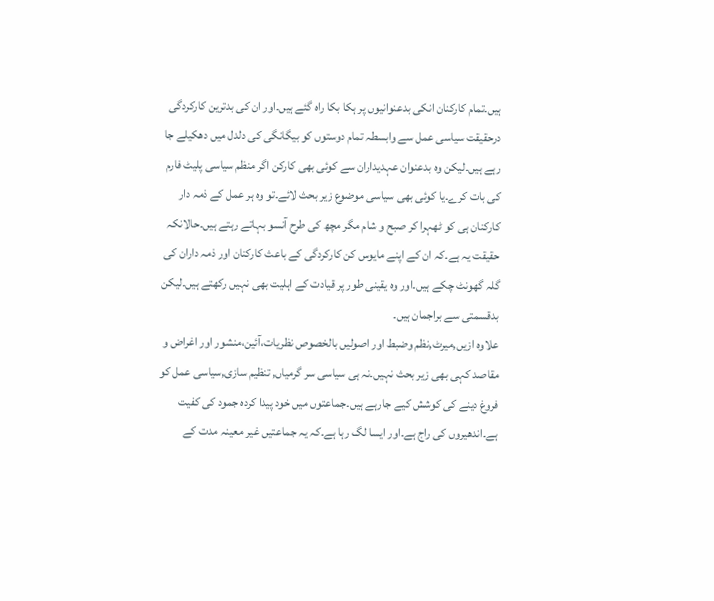ہیں۔تمام کارکنان انکی بدعنوانیوں پر ہکا بکا راہ گئے ہیں۔اور ان کی بدترین کارکردگی درحقیقت سیاسی عمل سے وابسطہ تمام دوستوں کو بیگانگی کی دلدل میں دھکیلے جا رہے ہیں۔لیکن وہ بدعنوان عہدیداران سے کوئی بھی کارکن اگر منظم سیاسی پلیٹ فارم کی بات کرے۔یا کوئی بھی سیاسی موضوع زیر بحث لائے۔تو وہ ہر عمل کے ذمہ دار کارکنان ہی کو ٹھہرا کر صبح و شام مگر مچھ کی طرح آنسو بہاتے رہتے ہیں۔حالانکہ حقیقت یہ ہے۔کہ ان کے اپنے مایوس کن کارکردگی کے باعث کارکنان اور ذمہ داران کی گلہ گھونٹ چکے ہیں۔اور وہ یقینی طور پر قیادت کے اہلیت بھی نہیں رکھتے ہیں۔لیکن بدقسمتی سے براجمان ہیں۔
علاوہ ازیں,میرٹ,نظم وضبط اور اصولیں بالخصوص نظریات،آئین،منشور اور اغراض و مقاصد کہی بھی زیر بحث نہیں۔نہ ہی سیاسی سر گرمیاں, تنظیم سازی,سیاسی عمل کو فروغ دینے کی کوشش کیے جارہے ہیں۔جماعتوں میں خود پیدا کردہ جمود کی کفیت ہے۔اندھیروں کی راج ہے۔اور ایسا لگ رہا ہے۔کہ یہ جماعتیں غیر معینہ مدت کے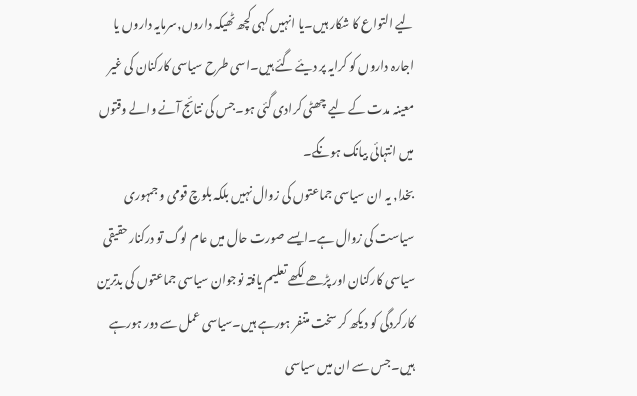لیے التواع کا شکار ہیں۔یا انہیں کہی کچھ ٹھیکہ داروں,سرمایہ داروں یا اجارہ داروں کو کرایہ پر دیئے گئے ہیں۔اسی طرح سیاسی کارکنان کی غیر معینہ مدت کے لیے چھٹی کرادی گئی ہو۔جس کی نتائج آنے والے وقتوں میں انتہائی بیانک ہونگے۔
بخدا, یہ ان سیاسی جماعتوں کی زوال نہیں بلکہ بلوچ قومی و جمہوری سیاست کی زوال ہے۔ایسے صورت حال میں عام لوگ تو درکنار حقیقی سیاسی کارکنان اور پڑھے لکھے تعلیم یافتہ نوجوان سیاسی جماعتوں کی بدترین کارکردگی کو دیکھ کر سخت متنفر ہورہے ہیں۔سیاسی عمل سے دور ہورہے ہیں۔جس سے ان میں سیاسی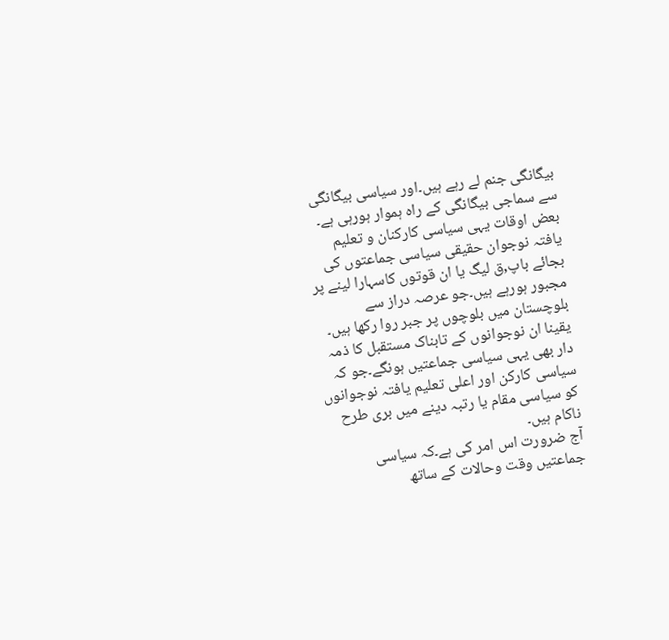بیگانگی جنم لے رہے ہیں۔اور سیاسی بیگانگی سے سماجی بیگانگی کے راہ ہموار ہورہی ہے۔ بعض اوقات یہی سیاسی کارکنان و تعلیم یافتہ نوجوان حقیقی سیاسی جماعتوں کی بجائے باپ,ق لیگ یا ان قوتوں کاسہارا لینے پر مجبور ہورہے ہیں۔جو عرصہ دراز سے بلوچستان میں بلوچوں پر جبر روا رکھا ہیں۔ یقینا ان نوجوانوں کے تابناک مستقبل کا ذمہ دار بھی یہی سیاسی جماعتیں ہونگے۔جو کہ سیاسی کارکن اور اعلی تعلیم یافتہ نوجوانوں کو سیاسی مقام یا رتبہ دینے میں بری طرح ناکام ہیں۔
آج ضرورت اس امر کی ہے۔کہ سیاسی جماعتیں وقت وحالات کے ساتھ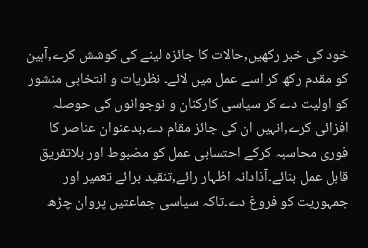خود کی خبر رکھیں,حالات کا جائزہ لینے کی کوشش کرے,آہین کو مقدم رکھ کر اسے عمل میں لائے۔ نظریات و انتخابی منشور کو اولیت دے کر سیاسی کارکنان و نوجوانوں کی حوصلہ افزائی کرے,انہیں ان کی جائز مقام دے,بدعنوان عناصر کا فوری محاسبہ کرکے احتسابی عمل کو مضبوط اور بلاتفریق قابل عمل بنائے۔آذادانہ اظہار رائے,تنقید برائے تعمیر اور جمہوریت کو فروغ دے۔تاکہ سیاسی جماعتیں پروان چڑھ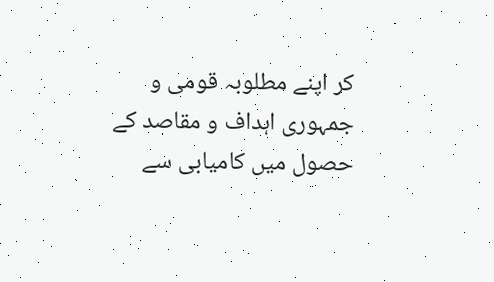کر اپنے مطلوبہ قومی و جمہوری اہداف و مقاصد کے حصول میں کامیابی سے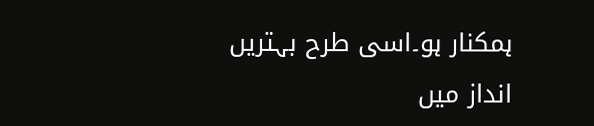ہمکنار ہو۔اسی طرح بہتریں انداز میں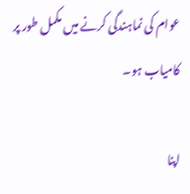عوام کی نماہندگی کرنے میں مکمل طور پر کامیاب ہو۔

اپنا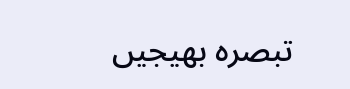تبصرہ بھیجیں